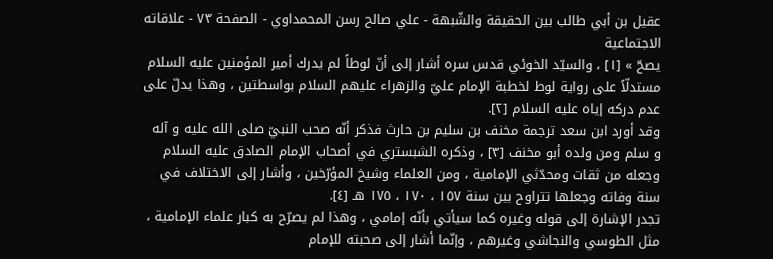عقيل بن أبي طالب بين الحقيقة والشّبهة - علي صالح رسن المحمداوي - الصفحة ٧٣ - علاقاته الاجتماعية
يصحّ » [١] ، والسيّد الخوئي قدس سره أشار إلى أنّ لوطاً لم يدرك أمير المؤمنين عليه السلام مستدلّاً على رواية لوط لخطبة الإمام عليّ والزهراء عليهم السلام بواسطتين ، وهذا يدلّ على عدم دركه إياه عليه السلام [٢].
وقد أورد ابن سعد ترجمة مخنف بن سليم بن حارث فذكر أنّه صحب النبيّ صلى الله عليه و آله و سلم ومن ولده أبو مخنف [٣] ، وذكره الشبستري في أصحاب الإمام الصادق عليه السلام وجعله من ثقات ومحدّثي الإمامية ، ومن العلماء وشيخ المؤرّخين ، وأشار إلى الاختلاف في سنة وفاته وجعلها تتراوح بين سنة ١٥٧ ، ١٧٠ ، ١٧٥ هـ [٤].
تجدر الإشارة إلى قوله وغيره كما سيأتي بأنّه إمامي ، وهذا لم يصرّح به كبار علماء الإمامية ، مثل الطوسي والنجاشي وغيرهم ، وإنّما أشار إلى صحبته للإمام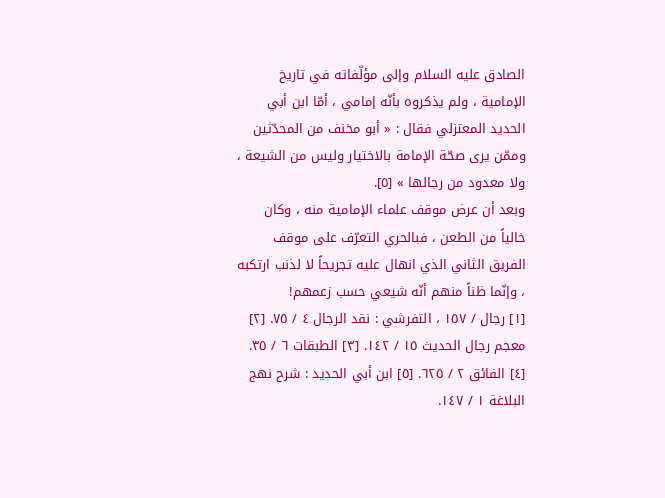الصادق عليه السلام وإلى مؤلّفاته في تاريخ الإمامية ، ولم يذكروه بأنّه إمامي ، أمّا ابن أبي الحديد المعتزلي فقال : « أبو مخنف من المحدّثين وممّن يرى صحّة الإمامة بالاختيار وليس من الشيعة ، ولا معدود من رجالها » [٥].
وبعد أن عرض موقف علماء الإمامية منه ، وكان خالياً من الطعن ، فبالحري التعرّف على موقف الفريق الثاني الذي انهال عليه تجريحاً لا لذنب ارتكبه ، وإنّما ظناً منهم أنّه شيعي حسب زعمهم!
[١] رجال / ١٥٧ ، التفرشي : نقد الرجال ٤ / ٧٥. [٢] معجم رجال الحديث ١٥ / ١٤٢. [٣] الطبقات ٦ / ٣٥. [٤] الفائق ٢ / ٦٢٥. [٥] ابن أبي الحديد : شرح نهج البلاغة ١ / ١٤٧.